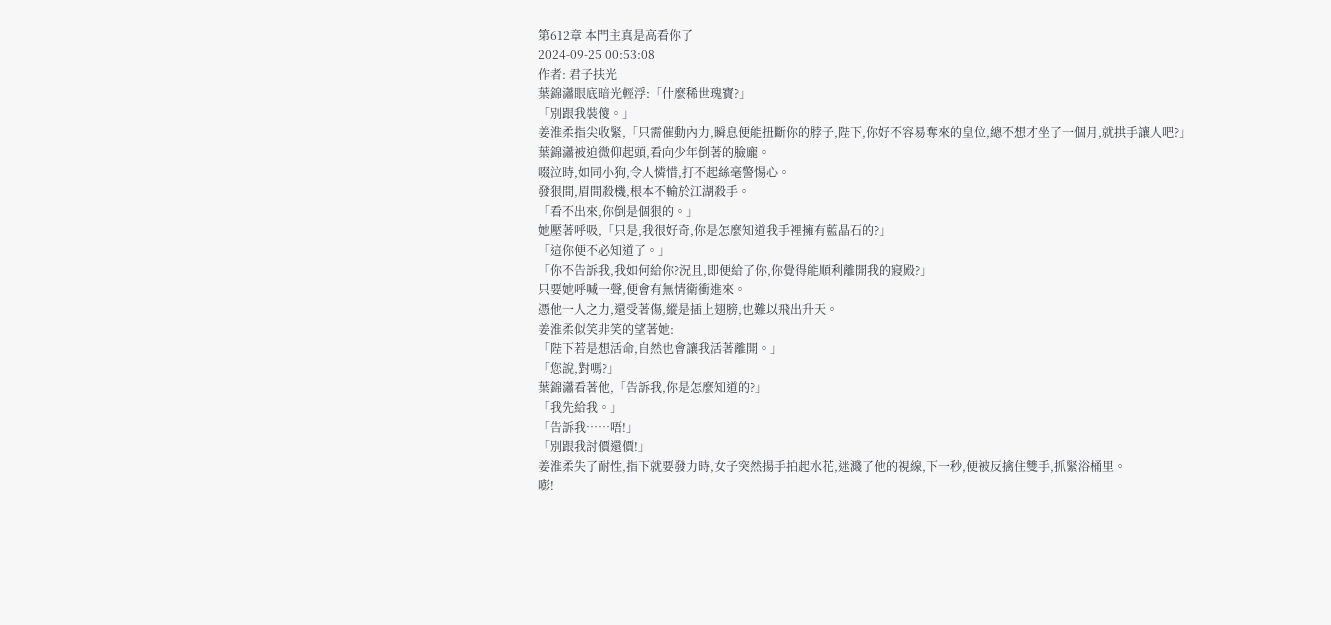第612章 本門主真是高看你了
2024-09-25 00:53:08
作者: 君子扶光
葉錦瀟眼底暗光輕浮:「什麼稀世瑰寶?」
「別跟我裝傻。」
姜淮柔指尖收緊,「只需催動內力,瞬息便能扭斷你的脖子,陛下,你好不容易奪來的皇位,總不想才坐了一個月,就拱手讓人吧?」
葉錦瀟被迫微仰起頭,看向少年倒著的臉龐。
啜泣時,如同小狗,令人憐惜,打不起絲毫警惕心。
發狠間,眉間殺機,根本不輸於江湖殺手。
「看不出來,你倒是個狠的。」
她壓著呼吸,「只是,我很好奇,你是怎麼知道我手裡擁有藍晶石的?」
「這你便不必知道了。」
「你不告訴我,我如何給你?況且,即便給了你,你覺得能順利離開我的寢殿?」
只要她呼喊一聲,便會有無情衛衝進來。
憑他一人之力,還受著傷,縱是插上翅膀,也難以飛出升天。
姜淮柔似笑非笑的望著她:
「陛下若是想活命,自然也會讓我活著離開。」
「您說,對嗎?」
葉錦瀟看著他,「告訴我,你是怎麼知道的?」
「我先給我。」
「告訴我……唔!」
「別跟我討價還價!」
姜淮柔失了耐性,指下就要發力時,女子突然揚手拍起水花,迷濺了他的視線,下一秒,便被反擒住雙手,抓緊浴桶里。
嘭!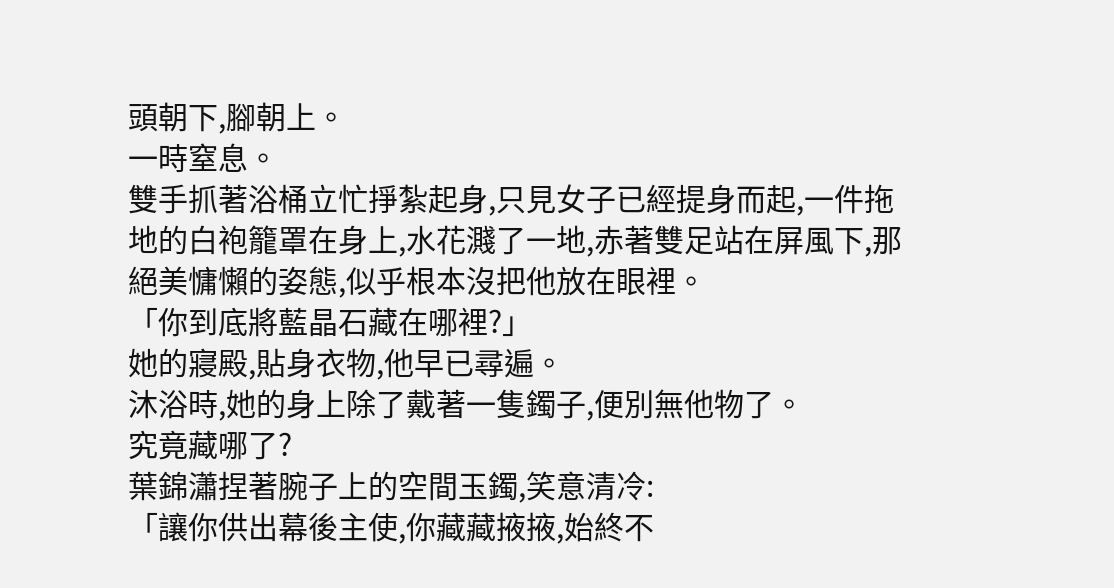頭朝下,腳朝上。
一時窒息。
雙手抓著浴桶立忙掙紮起身,只見女子已經提身而起,一件拖地的白袍籠罩在身上,水花濺了一地,赤著雙足站在屏風下,那絕美慵懶的姿態,似乎根本沒把他放在眼裡。
「你到底將藍晶石藏在哪裡?」
她的寢殿,貼身衣物,他早已尋遍。
沐浴時,她的身上除了戴著一隻鐲子,便別無他物了。
究竟藏哪了?
葉錦瀟捏著腕子上的空間玉鐲,笑意清冷:
「讓你供出幕後主使,你藏藏掖掖,始終不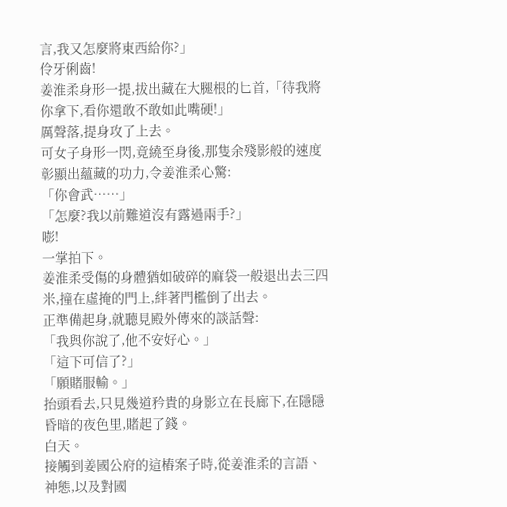言,我又怎麼將東西給你?」
伶牙俐齒!
姜淮柔身形一提,拔出藏在大腿根的匕首,「待我將你拿下,看你還敢不敢如此嘴硬!」
厲聲落,提身攻了上去。
可女子身形一閃,竟繞至身後,那隻余殘影般的速度彰顯出蘊藏的功力,令姜淮柔心驚:
「你會武……」
「怎麼?我以前難道沒有露過兩手?」
嘭!
一掌拍下。
姜淮柔受傷的身體猶如破碎的麻袋一般退出去三四米,撞在虛掩的門上,絆著門檻倒了出去。
正準備起身,就聽見殿外傳來的談話聲:
「我與你說了,他不安好心。」
「這下可信了?」
「願賭服輸。」
抬頭看去,只見幾道矜貴的身影立在長廊下,在隱隱昏暗的夜色里,賭起了錢。
白天。
接觸到姜國公府的這樁案子時,從姜淮柔的言語、神態,以及對國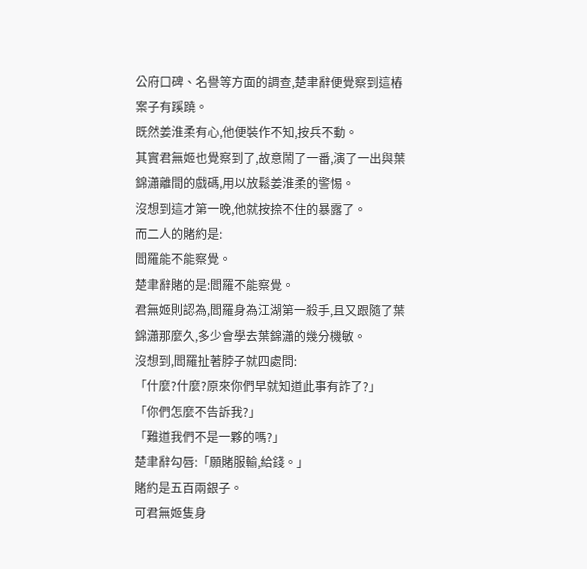公府口碑、名譽等方面的調查,楚聿辭便覺察到這樁案子有蹊蹺。
既然姜淮柔有心,他便裝作不知,按兵不動。
其實君無姬也覺察到了,故意鬧了一番,演了一出與葉錦瀟離間的戲碼,用以放鬆姜淮柔的警惕。
沒想到這才第一晚,他就按捺不住的暴露了。
而二人的賭約是:
閻羅能不能察覺。
楚聿辭賭的是:閻羅不能察覺。
君無姬則認為,閻羅身為江湖第一殺手,且又跟隨了葉錦瀟那麼久,多少會學去葉錦瀟的幾分機敏。
沒想到,閻羅扯著脖子就四處問:
「什麼?什麼?原來你們早就知道此事有詐了?」
「你們怎麼不告訴我?」
「難道我們不是一夥的嗎?」
楚聿辭勾唇:「願賭服輸,給錢。」
賭約是五百兩銀子。
可君無姬隻身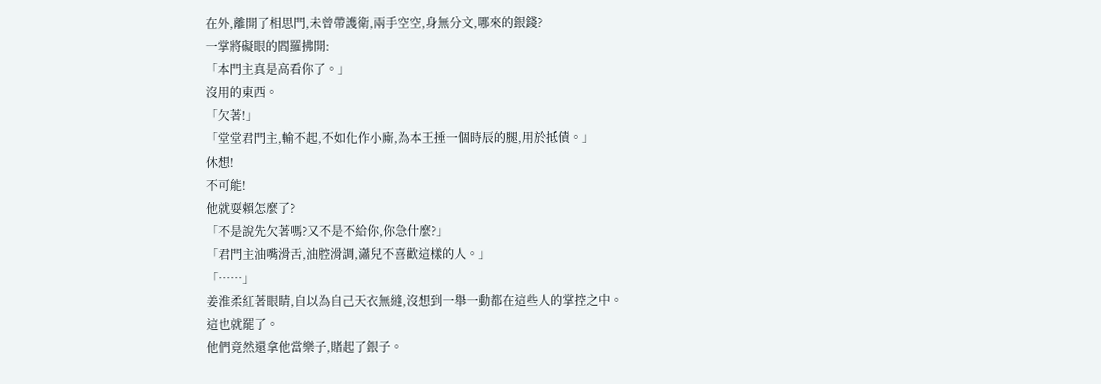在外,離開了相思門,未曾帶護衛,兩手空空,身無分文,哪來的銀錢?
一掌將礙眼的閻羅拂開:
「本門主真是高看你了。」
沒用的東西。
「欠著!」
「堂堂君門主,輸不起,不如化作小廝,為本王捶一個時辰的腿,用於抵債。」
休想!
不可能!
他就耍賴怎麼了?
「不是說先欠著嗎?又不是不給你,你急什麼?」
「君門主油嘴滑舌,油腔滑調,瀟兒不喜歡這樣的人。」
「……」
姜淮柔紅著眼睛,自以為自己天衣無縫,沒想到一舉一動都在這些人的掌控之中。
這也就罷了。
他們竟然還拿他當樂子,賭起了銀子。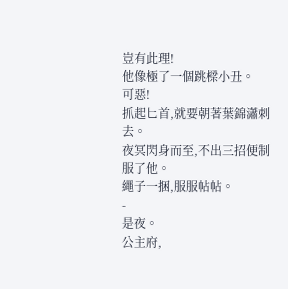豈有此理!
他像極了一個跳樑小丑。
可惡!
抓起匕首,就要朝著葉錦瀟刺去。
夜冥閃身而至,不出三招便制服了他。
繩子一捆,服服帖帖。
-
是夜。
公主府,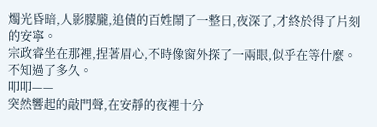燭光昏暗,人影朦朧,追債的百姓鬧了一整日,夜深了,才終於得了片刻的安寧。
宗政睿坐在那裡,捏著眉心,不時像窗外探了一兩眼,似乎在等什麼。
不知過了多久。
叩叩——
突然響起的敲門聲,在安靜的夜裡十分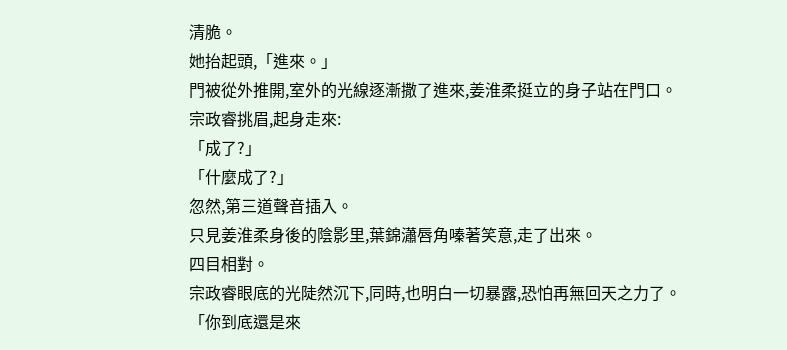清脆。
她抬起頭,「進來。」
門被從外推開,室外的光線逐漸撒了進來,姜淮柔挺立的身子站在門口。
宗政睿挑眉,起身走來:
「成了?」
「什麼成了?」
忽然,第三道聲音插入。
只見姜淮柔身後的陰影里,葉錦瀟唇角嗪著笑意,走了出來。
四目相對。
宗政睿眼底的光陡然沉下,同時,也明白一切暴露,恐怕再無回天之力了。
「你到底還是來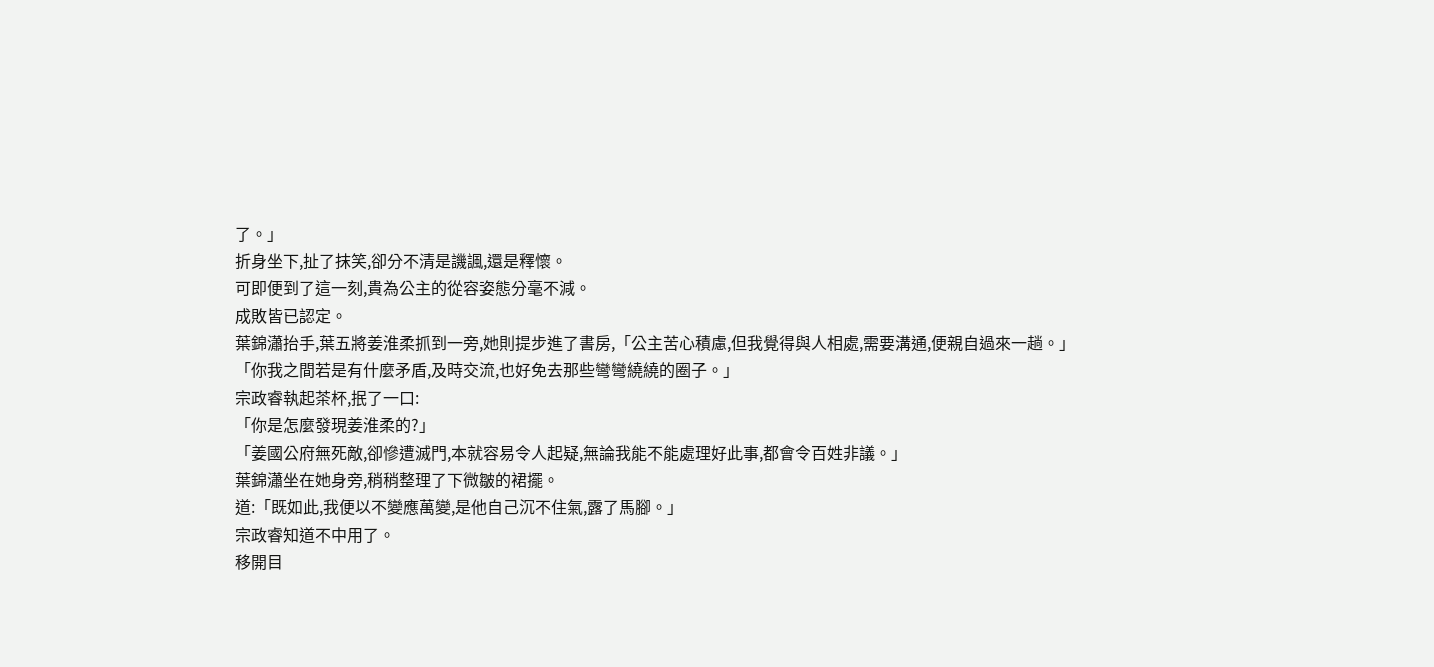了。」
折身坐下,扯了抹笑,卻分不清是譏諷,還是釋懷。
可即便到了這一刻,貴為公主的從容姿態分毫不減。
成敗皆已認定。
葉錦瀟抬手,葉五將姜淮柔抓到一旁,她則提步進了書房,「公主苦心積慮,但我覺得與人相處,需要溝通,便親自過來一趟。」
「你我之間若是有什麼矛盾,及時交流,也好免去那些彎彎繞繞的圈子。」
宗政睿執起茶杯,抿了一口:
「你是怎麼發現姜淮柔的?」
「姜國公府無死敵,卻慘遭滅門,本就容易令人起疑,無論我能不能處理好此事,都會令百姓非議。」
葉錦瀟坐在她身旁,稍稍整理了下微皺的裙擺。
道:「既如此,我便以不變應萬變,是他自己沉不住氣,露了馬腳。」
宗政睿知道不中用了。
移開目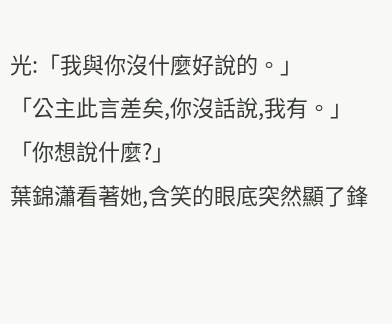光:「我與你沒什麼好說的。」
「公主此言差矣,你沒話說,我有。」
「你想說什麼?」
葉錦瀟看著她,含笑的眼底突然顯了鋒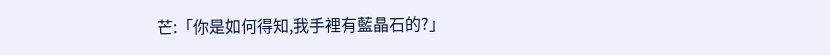芒:「你是如何得知,我手裡有藍晶石的?」